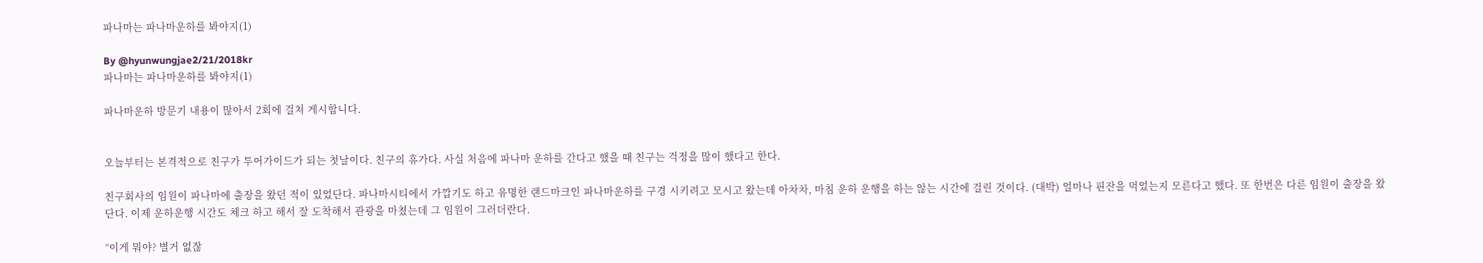파나마는 파나마운하를 봐야지(1)

By @hyunwungjae2/21/2018kr
파나마는 파나마운하를 봐야지(1)

파나마운하 방문기 내용이 많아서 2회에 걸쳐 게시합니다.


오늘부터는 본격적으로 친구가 투어가이드가 되는 첫날이다. 친구의 휴가다. 사실 처음에 파나마 운하를 간다고 했을 때 친구는 걱정을 많이 했다고 한다.

친구회사의 임원이 파나마에 출장을 왔던 적이 있었단다. 파나마시티에서 가깝기도 하고 유명한 랜드마크인 파나마운하를 구경 시키려고 모시고 왔는데 아차차, 마침 운하 운행을 하는 않는 시간에 걸린 것이다. (대박) 얼마나 핀잔을 먹었는지 모른다고 했다. 또 한번은 다른 임원이 출장을 왔단다. 이제 운하운행 시간도 체크 하고 해서 잘 도착해서 관광을 마쳤는데 그 임원이 그러더란다.

“이게 뭐야? 별거 없잖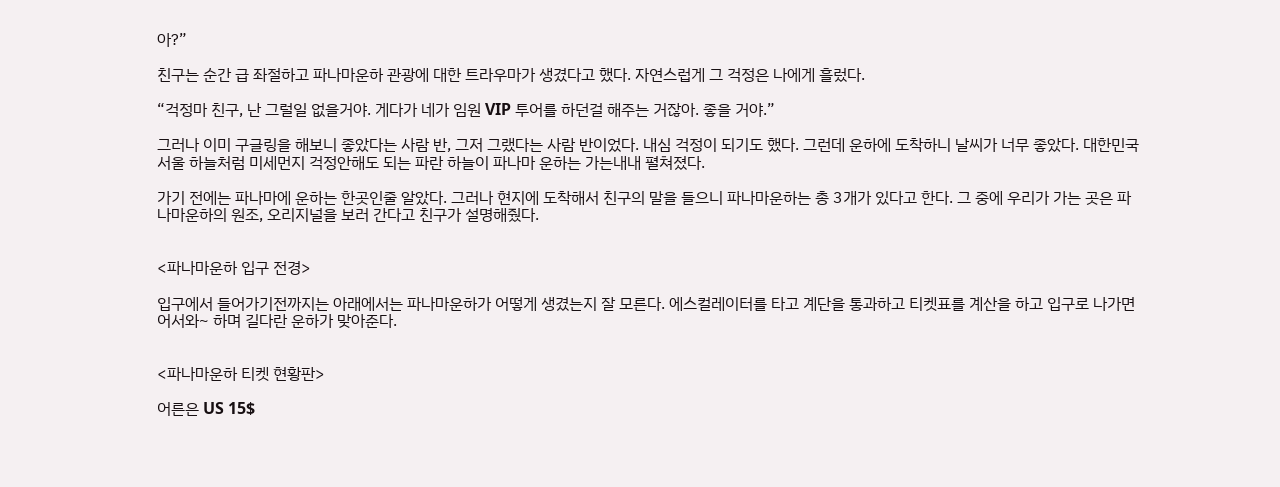아?”

친구는 순간 급 좌절하고 파나마운하 관광에 대한 트라우마가 생겼다고 했다. 자연스럽게 그 걱정은 나에게 흘렀다.

“걱정마 친구, 난 그럴일 없을거야. 게다가 네가 임원 VIP 투어를 하던걸 해주는 거잖아. 좋을 거야.”

그러나 이미 구글링을 해보니 좋았다는 사람 반, 그저 그랬다는 사람 반이었다. 내심 걱정이 되기도 했다. 그런데 운하에 도착하니 날씨가 너무 좋았다. 대한민국 서울 하늘처럼 미세먼지 걱정안해도 되는 파란 하늘이 파나마 운하는 가는내내 펼쳐졌다.

가기 전에는 파나마에 운하는 한곳인줄 알았다. 그러나 현지에 도착해서 친구의 말을 들으니 파나마운하는 총 3개가 있다고 한다. 그 중에 우리가 가는 곳은 파나마운하의 원조, 오리지널을 보러 간다고 친구가 설명해줬다.


<파나마운하 입구 전경>

입구에서 들어가기전까지는 아래에서는 파나마운하가 어떻게 생겼는지 잘 모른다. 에스컬레이터를 타고 계단을 통과하고 티켓표를 계산을 하고 입구로 나가면 어서와~ 하며 길다란 운하가 맞아준다.


<파나마운하 티켓 현황판>

어른은 US 15$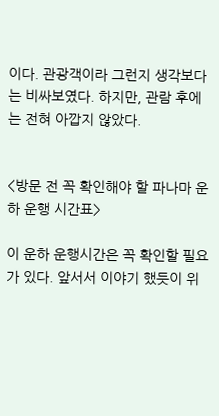이다. 관광객이라 그런지 생각보다는 비싸보였다. 하지만, 관람 후에는 전혀 아깝지 않았다.


<방문 전 꼭 확인해야 할 파나마 운하 운행 시간표>

이 운하 운행시간은 꼭 확인할 필요가 있다. 앞서서 이야기 했듯이 위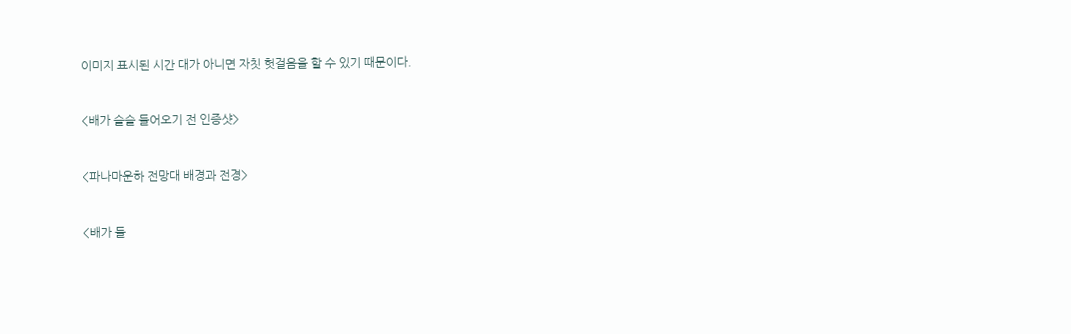이미지 표시된 시간 대가 아니면 자칫 헛걸음을 할 수 있기 때문이다.


<배가 슬슬 들어오기 전 인증샷>


<파나마운하 전망대 배경과 전경>


<배가 들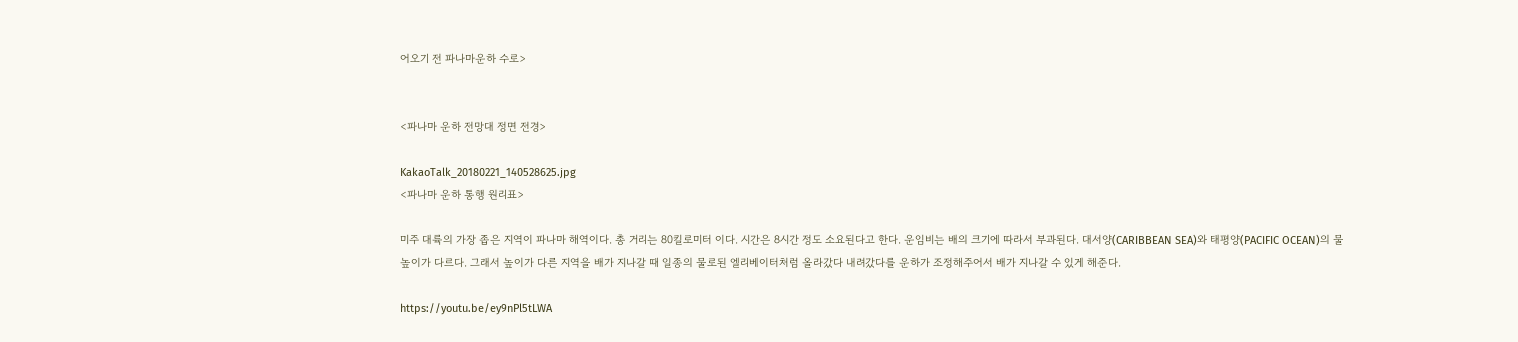어오기 전 파나마운하 수로>


<파나마 운하 전망대 정면 전경>

KakaoTalk_20180221_140528625.jpg
<파나마 운하 통행 원리표>

미주 대륙의 가장 좁은 지역이 파나마 해역이다. 총 거리는 80킬로미터 이다. 시간은 8시간 정도 소요된다고 한다. 운임비는 배의 크기에 따라서 부과된다. 대서양(CARIBBEAN SEA)와 태평양(PACIFIC OCEAN)의 물 높이가 다르다. 그래서 높이가 다른 지역을 배가 지나갈 때 일종의 물로된 엘리베이터처럼 올라갔다 내려갔다를 운하가 조정해주어서 배가 지나갈 수 있게 해준다.

https://youtu.be/ey9nPl5tLWA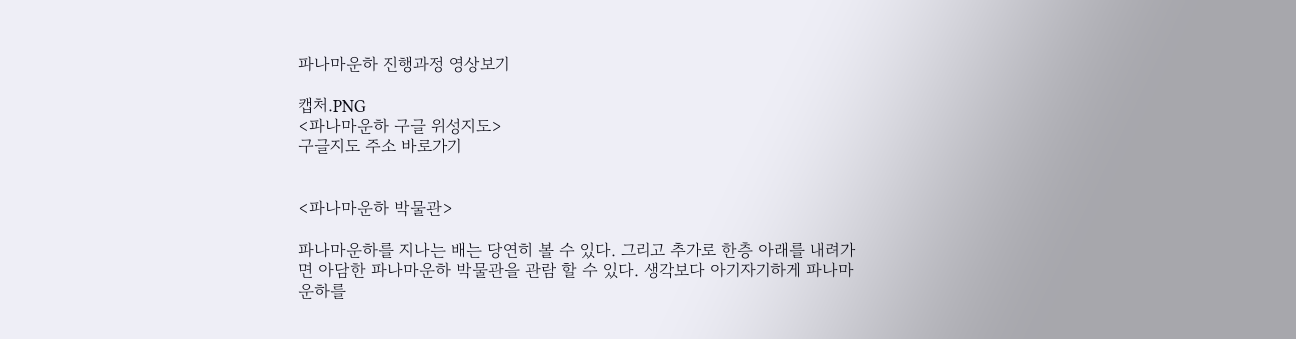파나마운하 진행과정 영상보기

캡처.PNG
<파나마운하 구글 위성지도>
구글지도 주소 바로가기


<파나마운하 박물관>

파나마운하를 지나는 배는 당연히 볼 수 있다. 그리고 추가로 한층 아래를 내려가면 아담한 파나마운하 박물관을 관람 할 수 있다. 생각보다 아기자기하게 파나마 운하를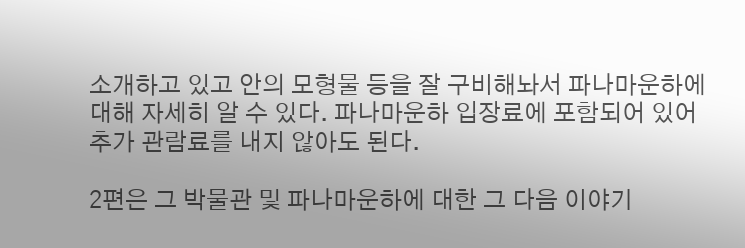소개하고 있고 안의 모형물 등을 잘 구비해놔서 파나마운하에 대해 자세히 알 수 있다. 파나마운하 입장료에 포함되어 있어 추가 관람료를 내지 않아도 된다.

2편은 그 박물관 및 파나마운하에 대한 그 다음 이야기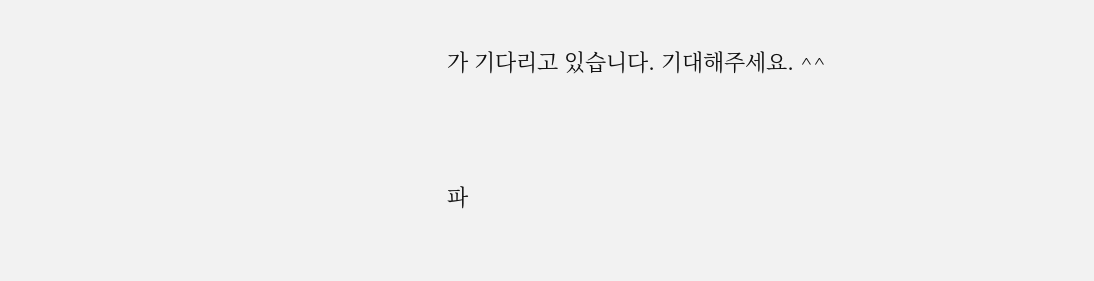가 기다리고 있습니다. 기대해주세요. ^^


파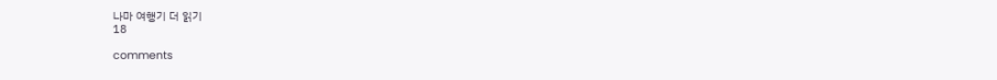나마 여행기 더 읽기
18

comments